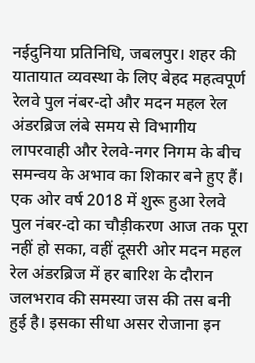नईदुनिया प्रतिनिधि, जबलपुर। शहर की यातायात व्यवस्था के लिए बेहद महत्वपूर्ण रेलवे पुल नंबर-दो और मदन महल रेल अंडरब्रिज लंबे समय से विभागीय लापरवाही और रेलवे-नगर निगम के बीच समन्वय के अभाव का शिकार बने हुए हैं। एक ओर वर्ष 2018 में शुरू हुआ रेलवे पुल नंबर-दो का चौड़ीकरण आज तक पूरा नहीं हो सका, वहीं दूसरी ओर मदन महल रेल अंडरब्रिज में हर बारिश के दौरान जलभराव की समस्या जस की तस बनी हुई है। इसका सीधा असर रोजाना इन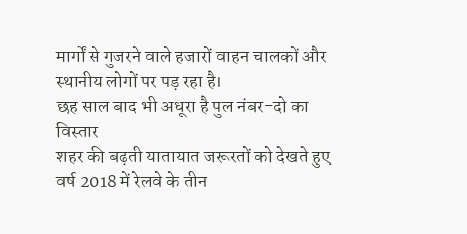मार्गों से गुजरने वाले हजारों वाहन चालकों और स्थानीय लोगों पर पड़ रहा है।
छह साल बाद भी अधूरा है पुल नंबर-दो का विस्तार
शहर की बढ़ती यातायात जरूरतों को देखते हुए वर्ष 2018 में रेलवे के तीन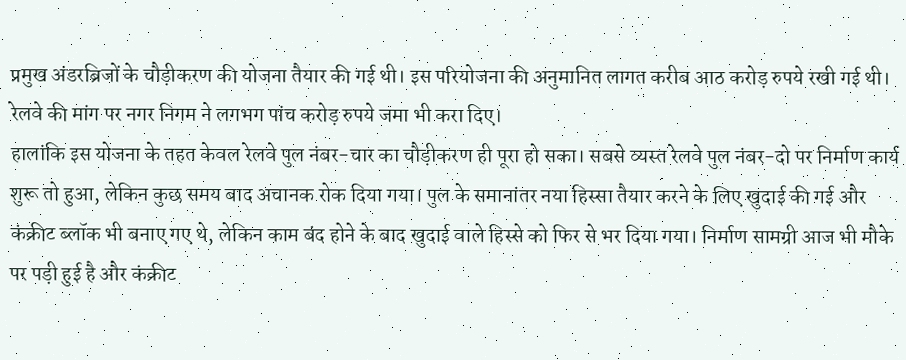प्रमुख अंडरब्रिजों के चौड़ीकरण की योजना तैयार की गई थी। इस परियोजना की अनुमानित लागत करीब आठ करोड़ रुपये रखी गई थी। रेलवे की मांग पर नगर निगम ने लगभग पांच करोड़ रुपये जमा भी करा दिए।
हालांकि इस योजना के तहत केवल रेलवे पुल नंबर-चार का चौड़ीकरण ही पूरा हो सका। सबसे व्यस्त रेलवे पुल नंबर-दो पर निर्माण कार्य शुरू तो हुआ, लेकिन कुछ समय बाद अचानक रोक दिया गया। पुल के समानांतर नया हिस्सा तैयार करने के लिए खुदाई की गई और कंक्रीट ब्लॉक भी बनाए गए थे, लेकिन काम बंद होने के बाद खुदाई वाले हिस्से को फिर से भर दिया गया। निर्माण सामग्री आज भी मौके पर पड़ी हुई है और कंक्रीट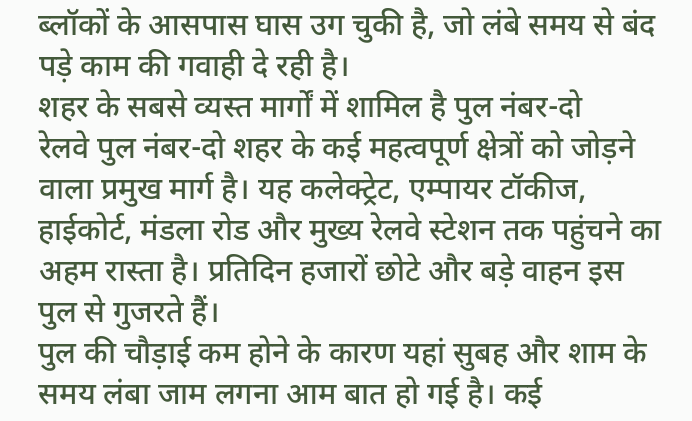ब्लॉकों के आसपास घास उग चुकी है, जो लंबे समय से बंद पड़े काम की गवाही दे रही है।
शहर के सबसे व्यस्त मार्गों में शामिल है पुल नंबर-दो
रेलवे पुल नंबर-दो शहर के कई महत्वपूर्ण क्षेत्रों को जोड़ने वाला प्रमुख मार्ग है। यह कलेक्ट्रेट, एम्पायर टॉकीज, हाईकोर्ट, मंडला रोड और मुख्य रेलवे स्टेशन तक पहुंचने का अहम रास्ता है। प्रतिदिन हजारों छोटे और बड़े वाहन इस पुल से गुजरते हैं।
पुल की चौड़ाई कम होने के कारण यहां सुबह और शाम के समय लंबा जाम लगना आम बात हो गई है। कई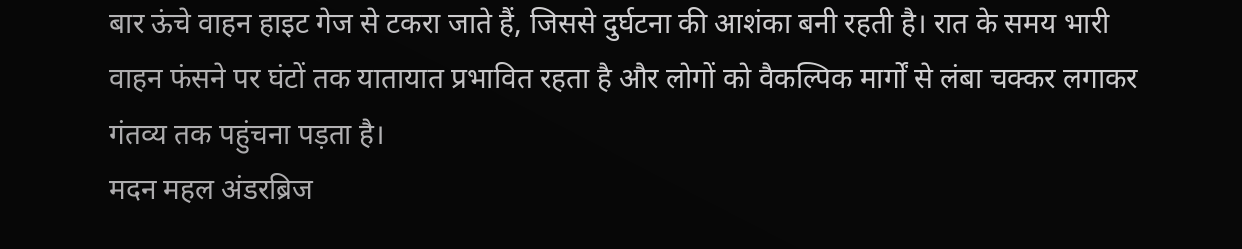बार ऊंचे वाहन हाइट गेज से टकरा जाते हैं, जिससे दुर्घटना की आशंका बनी रहती है। रात के समय भारी वाहन फंसने पर घंटों तक यातायात प्रभावित रहता है और लोगों को वैकल्पिक मार्गों से लंबा चक्कर लगाकर गंतव्य तक पहुंचना पड़ता है।
मदन महल अंडरब्रिज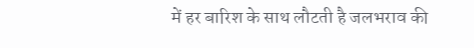में हर बारिश के साथ लौटती है जलभराव की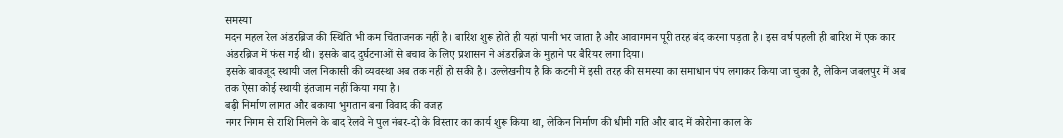समस्या
मदन महल रेल अंडरब्रिज की स्थिति भी कम चिंताजनक नहीं है। बारिश शुरू होते ही यहां पानी भर जाता है और आवागमन पूरी तरह बंद करना पड़ता है। इस वर्ष पहली ही बारिश में एक कार अंडरब्रिज में फंस गई थी। इसके बाद दुर्घटनाओं से बचाव के लिए प्रशासन ने अंडरब्रिज के मुहाने पर बैरियर लगा दिया।
इसके बावजूद स्थायी जल निकासी की व्यवस्था अब तक नहीं हो सकी है। उल्लेखनीय है कि कटनी में इसी तरह की समस्या का समाधान पंप लगाकर किया जा चुका है, लेकिन जबलपुर में अब तक ऐसा कोई स्थायी इंतजाम नहीं किया गया है।
बढ़ी निर्माण लागत और बकाया भुगतान बना विवाद की वजह
नगर निगम से राशि मिलने के बाद रेलवे ने पुल नंबर-दो के विस्तार का कार्य शुरू किया था, लेकिन निर्माण की धीमी गति और बाद में कोरोना काल के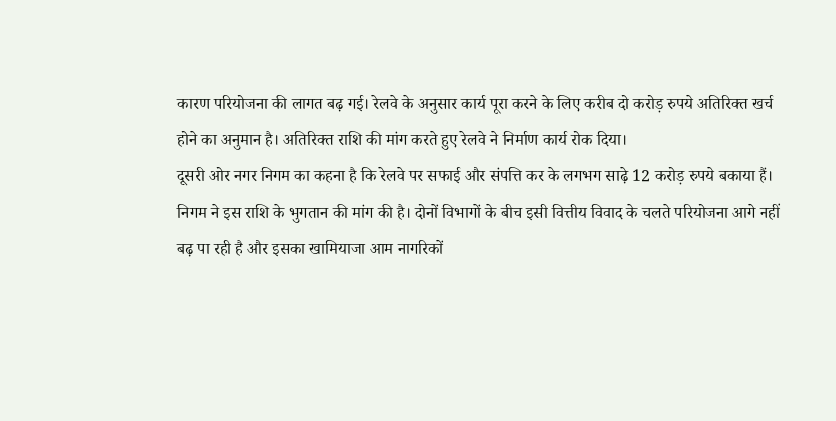कारण परियोजना की लागत बढ़ गई। रेलवे के अनुसार कार्य पूरा करने के लिए करीब दो करोड़ रुपये अतिरिक्त खर्च होने का अनुमान है। अतिरिक्त राशि की मांग करते हुए रेलवे ने निर्माण कार्य रोक दिया।
दूसरी ओर नगर निगम का कहना है कि रेलवे पर सफाई और संपत्ति कर के लगभग साढ़े 12 करोड़ रुपये बकाया हैं। निगम ने इस राशि के भुगतान की मांग की है। दोनों विभागों के बीच इसी वित्तीय विवाद के चलते परियोजना आगे नहीं बढ़ पा रही है और इसका खामियाजा आम नागरिकों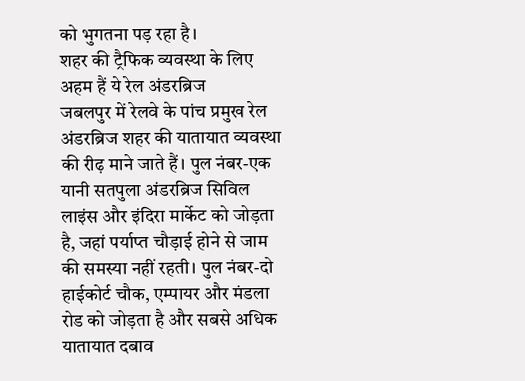को भुगतना पड़ रहा है।
शहर की ट्रैफिक व्यवस्था के लिए अहम हैं ये रेल अंडरब्रिज
जबलपुर में रेलवे के पांच प्रमुख रेल अंडरब्रिज शहर की यातायात व्यवस्था की रीढ़ माने जाते हैं। पुल नंबर-एक यानी सतपुला अंडरब्रिज सिविल लाइंस और इंदिरा मार्केट को जोड़ता है, जहां पर्याप्त चौड़ाई होने से जाम की समस्या नहीं रहती। पुल नंबर-दो हाईकोर्ट चौक, एम्पायर और मंडला रोड को जोड़ता है और सबसे अधिक यातायात दबाव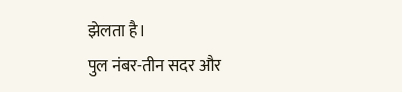झेलता है।
पुल नंबर-तीन सदर और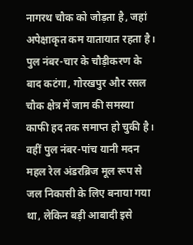नागरथ चौक को जोड़ता है, जहां अपेक्षाकृत कम यातायात रहता है। पुल नंबर-चार के चौड़ीकरण के बाद कटंगा, गोरखपुर और रसल चौक क्षेत्र में जाम की समस्या काफी हद तक समाप्त हो चुकी है। वहीं पुल नंबर-पांच यानी मदन महल रेल अंडरब्रिज मूल रूप से जल निकासी के लिए बनाया गया था, लेकिन बड़ी आबादी इसे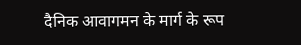दैनिक आवागमन के मार्ग के रूप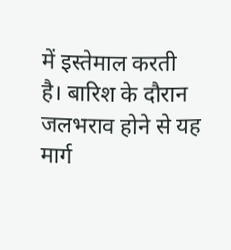में इस्तेमाल करती है। बारिश के दौरान जलभराव होने से यह मार्ग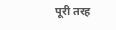पूरी तरह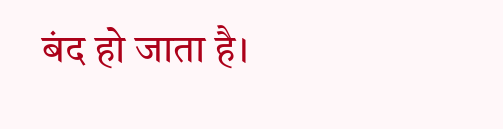बंद हो जाता है।